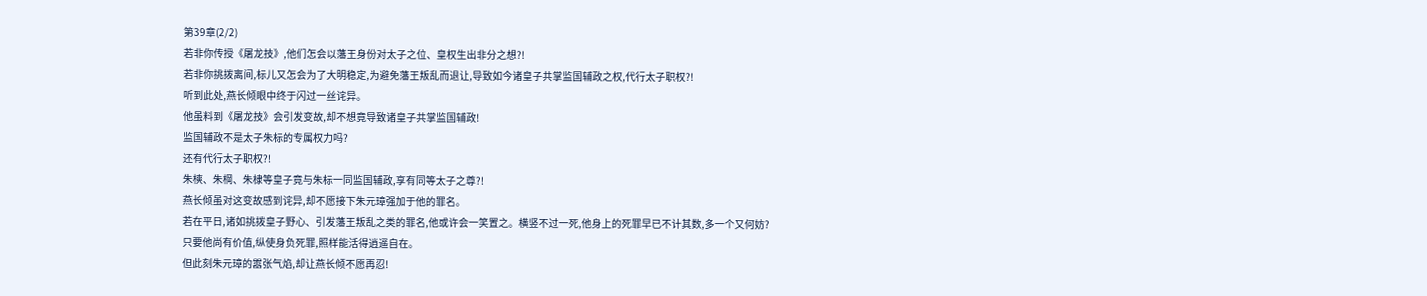第39章(2/2)
若非你传授《屠龙技》,他们怎会以藩王身份对太子之位、皇权生出非分之想?!
若非你挑拨离间,标儿又怎会为了大明稳定,为避免藩王叛乱而退让,导致如今诸皇子共掌监国辅政之权,代行太子职权?!
听到此处,燕长倾眼中终于闪过一丝诧异。
他虽料到《屠龙技》会引发变故,却不想竟导致诸皇子共掌监国辅政!
监国辅政不是太子朱标的专属权力吗?
还有代行太子职权?!
朱樉、朱棡、朱棣等皇子竟与朱标一同监国辅政,享有同等太子之尊?!
燕长倾虽对这变故感到诧异,却不愿接下朱元璋强加于他的罪名。
若在平日,诸如挑拨皇子野心、引发藩王叛乱之类的罪名,他或许会一笑置之。横竖不过一死,他身上的死罪早已不计其数,多一个又何妨?
只要他尚有价值,纵使身负死罪,照样能活得逍遥自在。
但此刻朱元璋的嚣张气焰,却让燕长倾不愿再忍!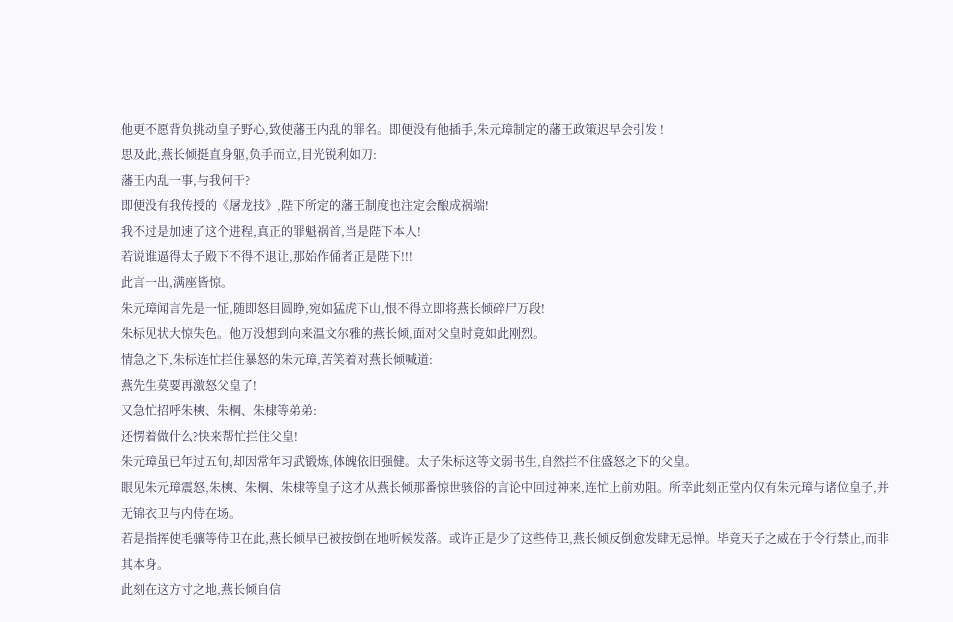他更不愿背负挑动皇子野心,致使藩王内乱的罪名。即便没有他插手,朱元璋制定的藩王政策迟早会引发 !
思及此,燕长倾挺直身躯,负手而立,目光锐利如刀:
藩王内乱一事,与我何干?
即便没有我传授的《屠龙技》,陛下所定的藩王制度也注定会酿成祸端!
我不过是加速了这个进程,真正的罪魁祸首,当是陛下本人!
若说谁逼得太子殿下不得不退让,那始作俑者正是陛下!!!
此言一出,满座皆惊。
朱元璋闻言先是一怔,随即怒目圆睁,宛如猛虎下山,恨不得立即将燕长倾碎尸万段!
朱标见状大惊失色。他万没想到向来温文尔雅的燕长倾,面对父皇时竟如此刚烈。
情急之下,朱标连忙拦住暴怒的朱元璋,苦笑着对燕长倾喊道:
燕先生莫要再激怒父皇了!
又急忙招呼朱樉、朱棡、朱棣等弟弟:
还愣着做什么?快来帮忙拦住父皇!
朱元璋虽已年过五旬,却因常年习武锻炼,体魄依旧强健。太子朱标这等文弱书生,自然拦不住盛怒之下的父皇。
眼见朱元璋震怒,朱樉、朱棡、朱棣等皇子这才从燕长倾那番惊世骇俗的言论中回过神来,连忙上前劝阻。所幸此刻正堂内仅有朱元璋与诸位皇子,并无锦衣卫与内侍在场。
若是指挥使毛骧等侍卫在此,燕长倾早已被按倒在地听候发落。或许正是少了这些侍卫,燕长倾反倒愈发肆无忌惮。毕竟天子之威在于令行禁止,而非其本身。
此刻在这方寸之地,燕长倾自信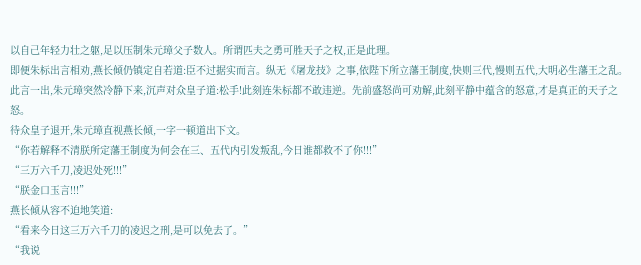以自己年轻力壮之躯,足以压制朱元璋父子数人。所谓匹夫之勇可胜天子之权,正是此理。
即便朱标出言相劝,燕长倾仍镇定自若道:臣不过据实而言。纵无《屠龙技》之事,依陛下所立藩王制度,快则三代,慢则五代,大明必生藩王之乱。
此言一出,朱元璋突然冷静下来,沉声对众皇子道:松手!此刻连朱标都不敢违逆。先前盛怒尚可劝解,此刻平静中蕴含的怒意,才是真正的天子之怒。
待众皇子退开,朱元璋直视燕长倾,一字一顿道出下文。
“你若解释不清朕所定藩王制度为何会在三、五代内引发叛乱,今日谁都救不了你!!!”
“三万六千刀,凌迟处死!!!”
“朕金口玉言!!!”
燕长倾从容不迫地笑道:
“看来今日这三万六千刀的凌迟之刑,是可以免去了。”
“我说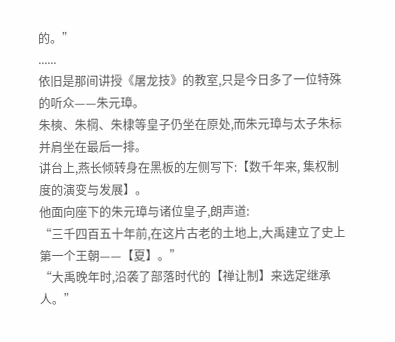的。”
......
依旧是那间讲授《屠龙技》的教室,只是今日多了一位特殊的听众——朱元璋。
朱樉、朱棡、朱棣等皇子仍坐在原处,而朱元璋与太子朱标并肩坐在最后一排。
讲台上,燕长倾转身在黑板的左侧写下:【数千年来, 集权制度的演变与发展】。
他面向座下的朱元璋与诸位皇子,朗声道:
“三千四百五十年前,在这片古老的土地上,大禹建立了史上第一个王朝——【夏】。”
“大禹晚年时,沿袭了部落时代的【禅让制】来选定继承人。”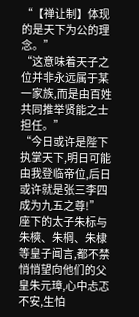“【禅让制】体现的是天下为公的理念。”
“这意味着天子之位并非永远属于某一家族,而是由百姓共同推举贤能之士担任。”
“今日或许是陛下执掌天下,明日可能由我登临帝位,后日或许就是张三李四成为九五之尊!”
座下的太子朱标与朱樉、朱棡、朱棣等皇子闻言,都不禁悄悄望向他们的父皇朱元璋,心中忐忑不安,生怕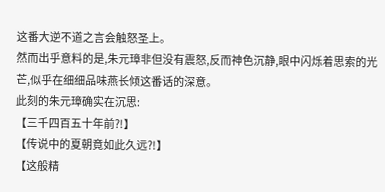这番大逆不道之言会触怒圣上。
然而出乎意料的是,朱元璋非但没有震怒,反而神色沉静,眼中闪烁着思索的光芒,似乎在细细品味燕长倾这番话的深意。
此刻的朱元璋确实在沉思:
【三千四百五十年前?!】
【传说中的夏朝竟如此久远?!】
【这般精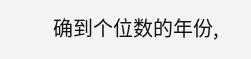确到个位数的年份,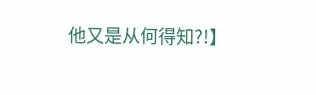他又是从何得知?!】